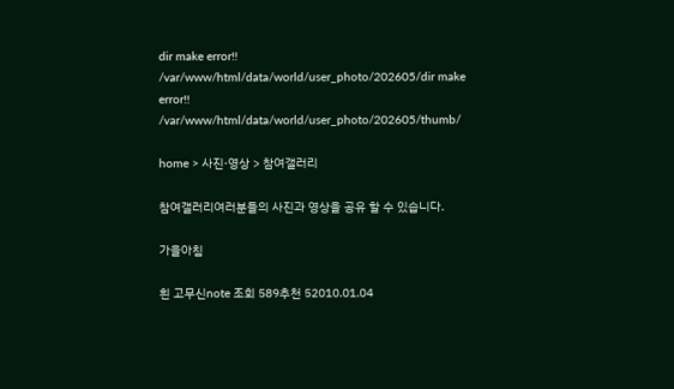dir make error!! /var/www/html/data/world/user_photo/202605/dir make error!! /var/www/html/data/world/user_photo/202605/thumb/

home > 사진·영상 > 참여갤러리

참여갤러리여러분들의 사진과 영상을 공유 할 수 있습니다.

가을아침

흰 고무신note 조회 589추천 52010.01.04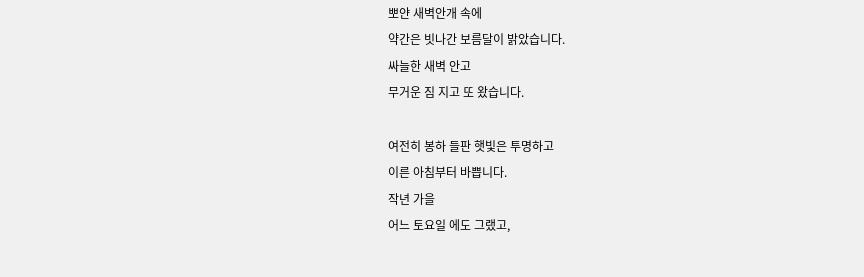뽀얀 새벽안개 속에
약간은 빗나간 보름달이 밝았습니다.
싸늘한 새벽 안고
무거운 짐 지고 또 왔습니다.

여전히 봉하 들판 햇빛은 투명하고
이른 아침부터 바쁩니다.
작년 가을
어느 토요일 에도 그랬고,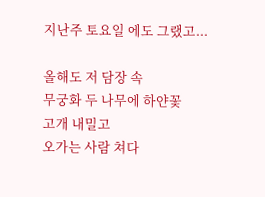지난주 토요일 에도 그랬고...

올해도 저 담장 속
무궁화 두 나무에 하얀꽃
고개 내밀고
오가는 사람 쳐다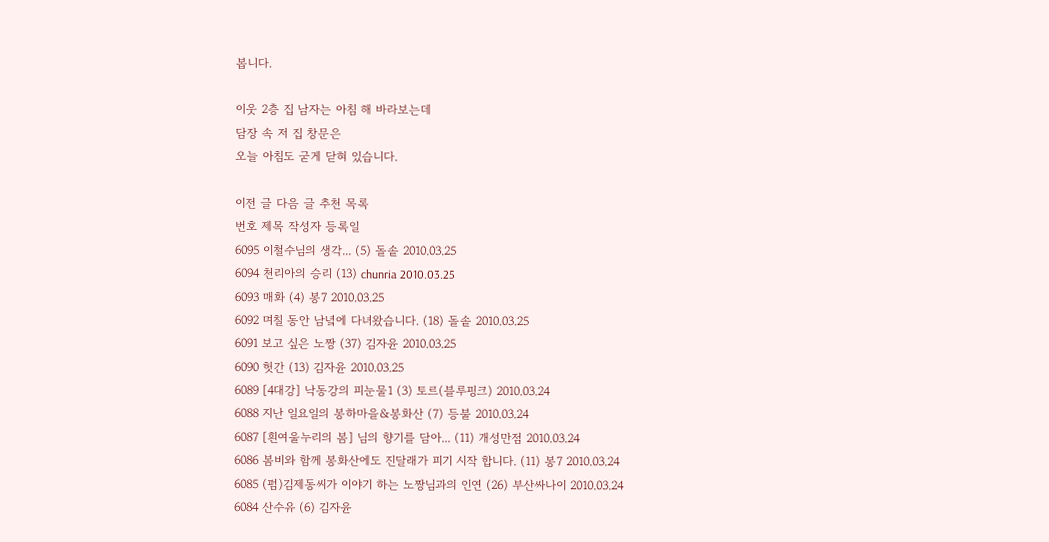봅니다.

이웃 2층 집 남자는 아침 해 바라보는데
담장 속 저 집 창문은
오늘 아침도 굳게 닫혀 있습니다.

이전 글 다음 글 추천 목록
번호 제목 작성자 등록일
6095 이철수님의 생각... (5) 돌솥 2010.03.25
6094 천리아의 승리 (13) chunria 2010.03.25
6093 매화 (4) 봉7 2010.03.25
6092 며칠 동안 남녘에 다녀왔습니다. (18) 돌솥 2010.03.25
6091 보고 싶은 노짱 (37) 김자윤 2010.03.25
6090 헛간 (13) 김자윤 2010.03.25
6089 [4대강] 낙동강의 피눈물1 (3) 토르(블루핑크) 2010.03.24
6088 지난 일요일의 봉하마을&봉화산 (7) 등불 2010.03.24
6087 [흰여울누리의 봄] 님의 향기를 담아... (11) 개성만점 2010.03.24
6086 봄비와 함께 봉화산에도 진달래가 피기 시작 합니다. (11) 봉7 2010.03.24
6085 (펌)김제동씨가 이야기 하는 노짱님과의 인연 (26) 부산싸나이 2010.03.24
6084 산수유 (6) 김자윤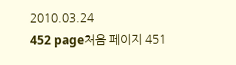2010.03.24
452 page처음 페이지 451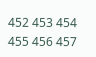452 453 454 455 456 457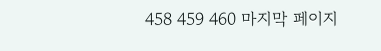458 459 460 마지막 페이지